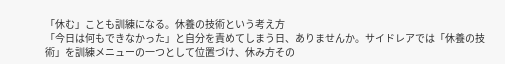「休む」ことも訓練になる。休養の技術という考え方
「今日は何もできなかった」と自分を責めてしまう日、ありませんか。サイドレアでは「休養の技術」を訓練メニューの一つとして位置づけ、休み方その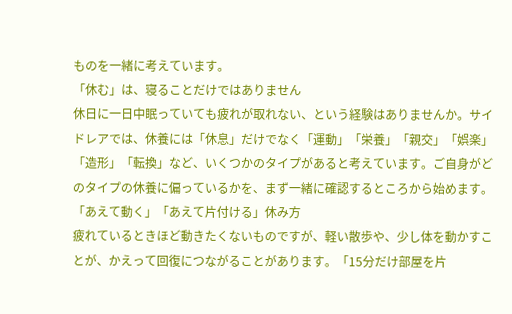ものを一緒に考えています。
「休む」は、寝ることだけではありません
休日に一日中眠っていても疲れが取れない、という経験はありませんか。サイドレアでは、休養には「休息」だけでなく「運動」「栄養」「親交」「娯楽」「造形」「転換」など、いくつかのタイプがあると考えています。ご自身がどのタイプの休養に偏っているかを、まず一緒に確認するところから始めます。
「あえて動く」「あえて片付ける」休み方
疲れているときほど動きたくないものですが、軽い散歩や、少し体を動かすことが、かえって回復につながることがあります。「15分だけ部屋を片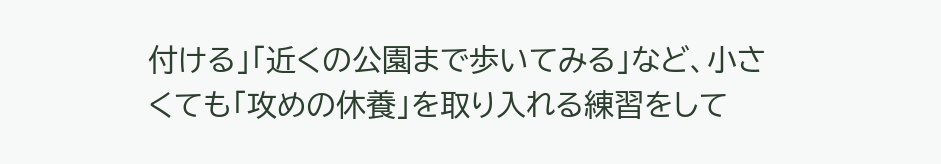付ける」「近くの公園まで歩いてみる」など、小さくても「攻めの休養」を取り入れる練習をして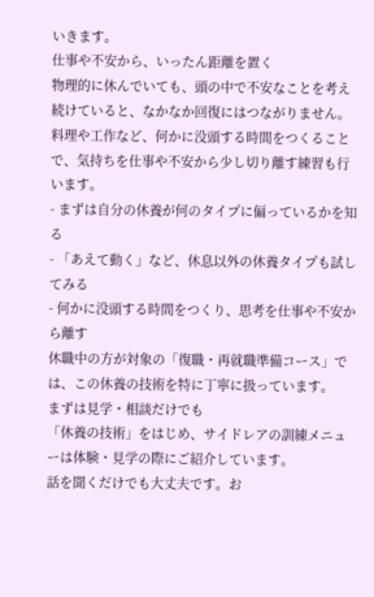いきます。
仕事や不安から、いったん距離を置く
物理的に休んでいても、頭の中で不安なことを考え続けていると、なかなか回復にはつながりません。料理や工作など、何かに没頭する時間をつくることで、気持ちを仕事や不安から少し切り離す練習も行います。
- まずは自分の休養が何のタイプに偏っているかを知る
- 「あえて動く」など、休息以外の休養タイプも試してみる
- 何かに没頭する時間をつくり、思考を仕事や不安から離す
休職中の方が対象の「復職・再就職準備コース」では、この休養の技術を特に丁寧に扱っています。
まずは見学・相談だけでも
「休養の技術」をはじめ、サイドレアの訓練メニューは体験・見学の際にご紹介しています。
話を聞くだけでも大丈夫です。お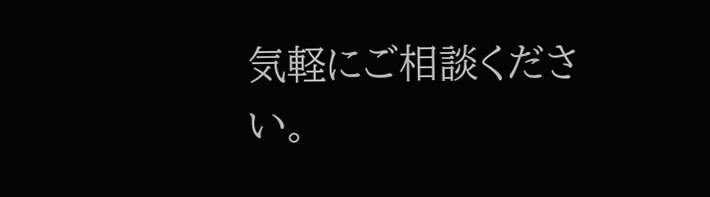気軽にご相談ください。